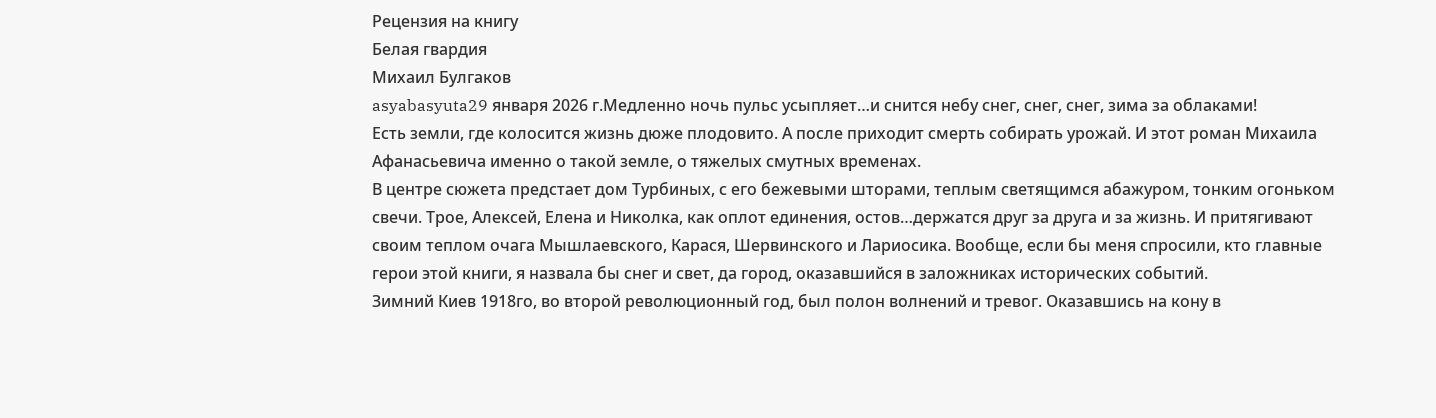Рецензия на книгу
Белая гвардия
Михаил Булгаков
asyabasyuta29 января 2026 г.Медленно ночь пульс усыпляет…и снится небу снег, снег, снег, зима за облаками!
Есть земли, где колосится жизнь дюже плодовито. А после приходит смерть собирать урожай. И этот роман Михаила Афанасьевича именно о такой земле, о тяжелых смутных временах.
В центре сюжета предстает дом Турбиных, с его бежевыми шторами, теплым светящимся абажуром, тонким огоньком свечи. Трое, Алексей, Елена и Николка, как оплот единения, остов…держатся друг за друга и за жизнь. И притягивают своим теплом очага Мышлаевского, Карася, Шервинского и Лариосика. Вообще, если бы меня спросили, кто главные герои этой книги, я назвала бы снег и свет, да город, оказавшийся в заложниках исторических событий.
Зимний Киев 1918го, во второй революционный год, был полон волнений и тревог. Оказавшись на кону в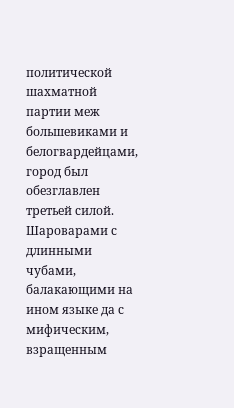политической шахматной партии меж большевиками и белогвардейцами, город был обезглавлен третьей силой. Шароварами с длинными чубами, балакающими на ином языке да с мифическим, взращенным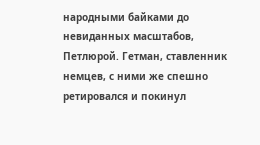народными байками до невиданных масштабов, Петлюрой. Гетман, ставленник немцев, с ними же спешно ретировался и покинул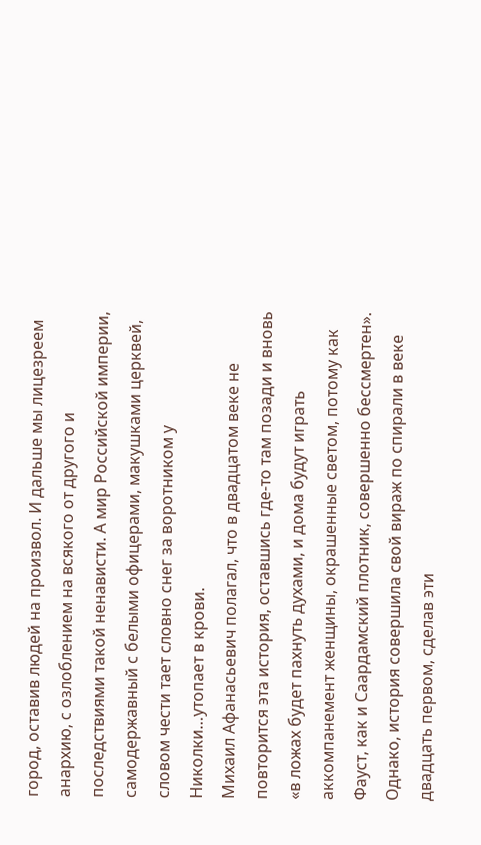город, оставив людей на произвол. И дальше мы лицезреем анархию, с озлоблением на всякого от другого и последствиями такой ненависти. А мир Российской империи, самодержавный с белыми офицерами, макушками церквей, словом чести тает словно снег за воротником у Николки…утопает в крови.
Михаил Афанасьевич полагал, что в двадцатом веке не повторится эта история, оставшись где-то там позади и вновь «в ложах будет пахнуть духами, и дома будут играть аккомпанемент женщины, окрашенные светом, потому как Фауст, как и Саардамский плотник, совершенно бессмертен». Однако, история совершила свой вираж по спирали в веке двадцать первом, сделав эти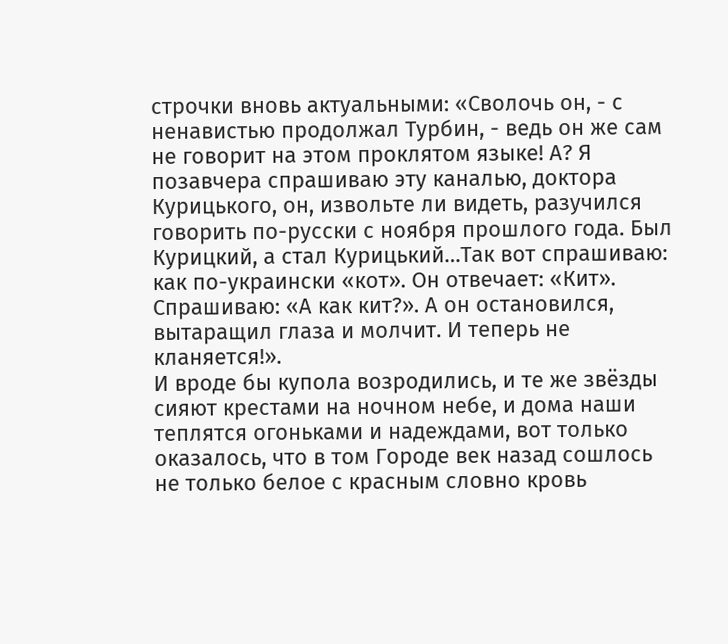строчки вновь актуальными: «Сволочь он, - с ненавистью продолжал Турбин, - ведь он же сам не говорит на этом проклятом языке! А? Я позавчера спрашиваю эту каналью, доктора Курицького, он, извольте ли видеть, разучился говорить по-русски с ноября прошлого года. Был Курицкий, а стал Курицький…Так вот спрашиваю: как по-украински «кот». Он отвечает: «Кит». Спрашиваю: «А как кит?». А он остановился, вытаращил глаза и молчит. И теперь не кланяется!».
И вроде бы купола возродились, и те же звёзды сияют крестами на ночном небе, и дома наши теплятся огоньками и надеждами, вот только оказалось, что в том Городе век назад сошлось не только белое с красным словно кровь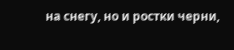на снегу, но и ростки черни,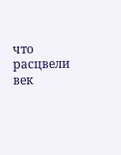что расцвели век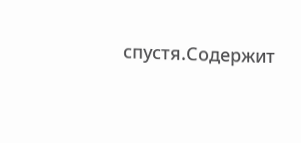спустя.Содержит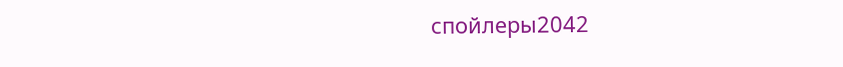спойлеры2042